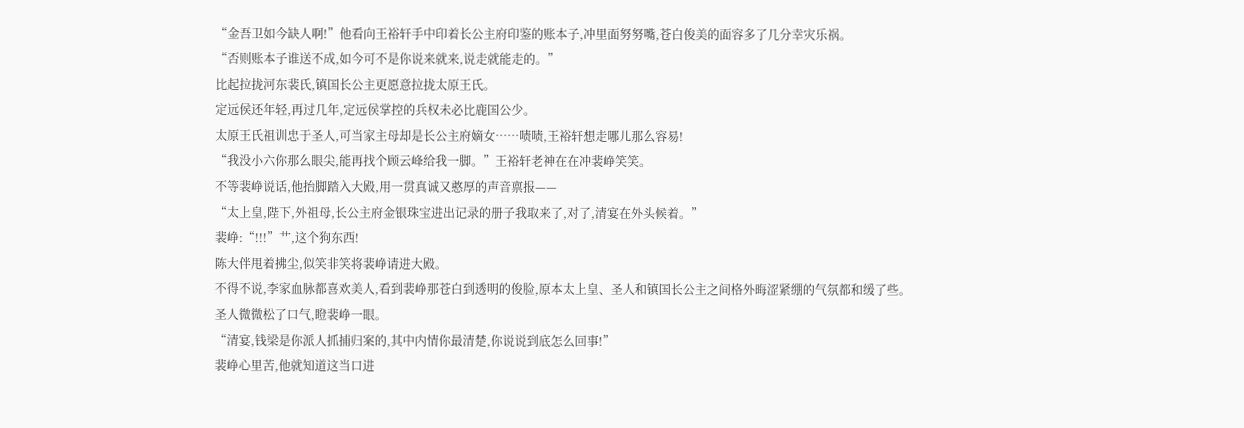“金吾卫如今缺人啊!”他看向王裕轩手中印着长公主府印鉴的账本子,冲里面努努嘴,苍白俊美的面容多了几分幸灾乐祸。
“否则账本子谁送不成,如今可不是你说来就来,说走就能走的。”
比起拉拢河东裴氏,镇国长公主更愿意拉拢太原王氏。
定远侯还年轻,再过几年,定远侯掌控的兵权未必比鹿国公少。
太原王氏祖训忠于圣人,可当家主母却是长公主府嫡女……啧啧,王裕轩想走哪儿那么容易!
“我没小六你那么眼尖,能再找个顾云峰给我一脚。”王裕轩老神在在冲裴峥笑笑。
不等裴峥说话,他抬脚踏入大殿,用一贯真诚又憨厚的声音禀报——
“太上皇,陛下,外祖母,长公主府金银珠宝进出记录的册子我取来了,对了,清宴在外头候着。”
裴峥:“!!!”艹,这个狗东西!
陈大伴甩着拂尘,似笑非笑将裴峥请进大殿。
不得不说,李家血脉都喜欢美人,看到裴峥那苍白到透明的俊脸,原本太上皇、圣人和镇国长公主之间格外晦涩紧绷的气氛都和缓了些。
圣人微微松了口气,瞪裴峥一眼。
“清宴,钱梁是你派人抓捕归案的,其中内情你最清楚,你说说到底怎么回事!”
裴峥心里苦,他就知道这当口进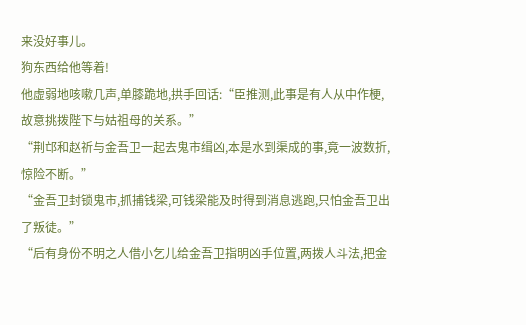来没好事儿。
狗东西给他等着!
他虚弱地咳嗽几声,单膝跪地,拱手回话:“臣推测,此事是有人从中作梗,故意挑拨陛下与姑祖母的关系。”
“荆邙和赵祈与金吾卫一起去鬼市缉凶,本是水到渠成的事,竟一波数折,惊险不断。”
“金吾卫封锁鬼市,抓捕钱梁,可钱梁能及时得到消息逃跑,只怕金吾卫出了叛徒。”
“后有身份不明之人借小乞儿给金吾卫指明凶手位置,两拨人斗法,把金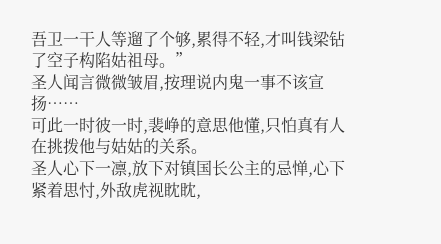吾卫一干人等遛了个够,累得不轻,才叫钱梁钻了空子构陷姑祖母。”
圣人闻言微微皱眉,按理说内鬼一事不该宣扬……
可此一时彼一时,裴峥的意思他懂,只怕真有人在挑拨他与姑姑的关系。
圣人心下一凛,放下对镇国长公主的忌惮,心下紧着思忖,外敌虎视眈眈,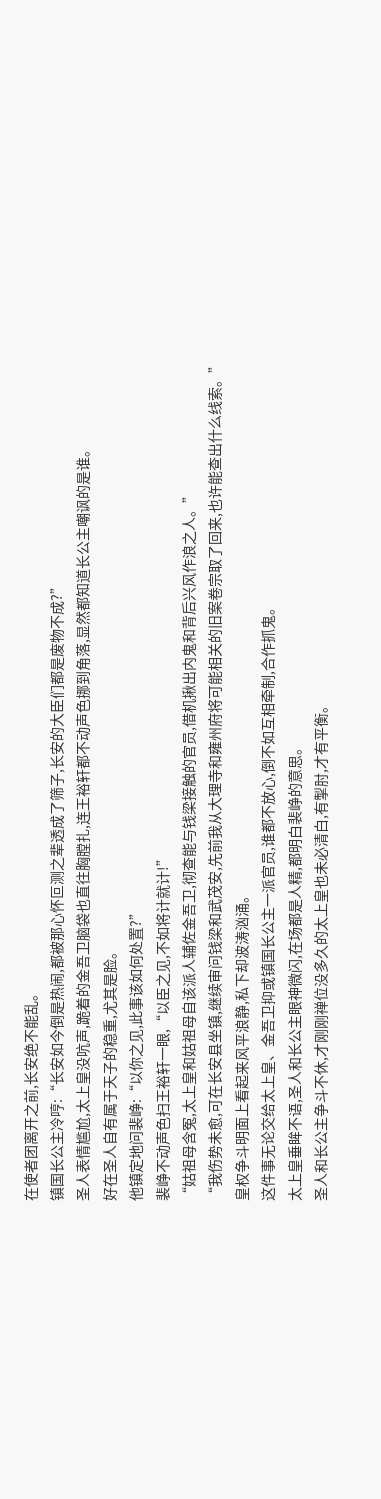在使者团离开之前,长安绝不能乱。
镇国长公主冷哼:“长安如今倒是热闹,都被那心怀叵测之辈透成了筛子,长安的大臣们都是废物不成?”
圣人表情尴尬,太上皇没吭声,跪着的金吾卫脑袋也直往胸膛扎,连王裕轩都不动声色挪到角落,显然都知道长公主嘲讽的是谁。
好在圣人自有属于天子的稳重,尤其是脸。
他镇定地问裴峥:“以你之见,此事该如何处置?”
裴峥不动声色扫王裕轩一眼,“以臣之见,不如将计就计!”
“姑祖母含冤,太上皇和姑祖母自该派人辅佐金吾卫,彻查能与钱梁接触的官员,借机揪出内鬼和背后兴风作浪之人。”
“我伤势未愈,可在长安县坐镇,继续审问钱梁和武茂安,先前我从大理寺和雍州府将可能相关的旧案卷宗取了回来,也许能查出什么线索。”
皇权争斗明面上看起来风平浪静,私下却波涛汹涌。
这件事无论交给太上皇、金吾卫抑或镇国长公主一派官员,谁都不放心,倒不如互相牵制,合作抓鬼。
太上皇垂眸不语,圣人和长公主眼神微闪,在场都是人精,都明白裴峥的意思。
圣人和长公主争斗不休,才刚刚禅位没多久的太上皇也未必清白,有掣肘,才有平衡。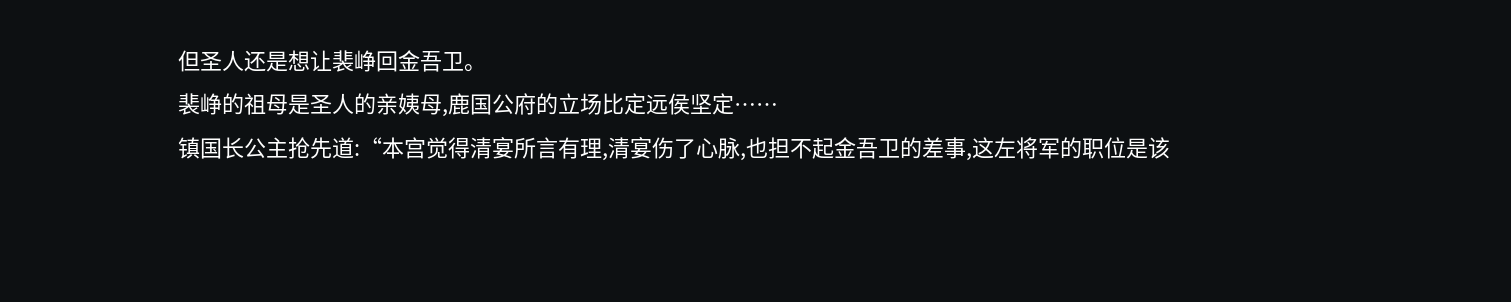但圣人还是想让裴峥回金吾卫。
裴峥的祖母是圣人的亲姨母,鹿国公府的立场比定远侯坚定……
镇国长公主抢先道:“本宫觉得清宴所言有理,清宴伤了心脉,也担不起金吾卫的差事,这左将军的职位是该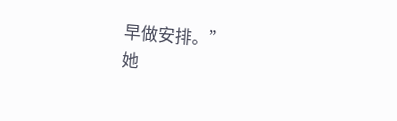早做安排。”
她